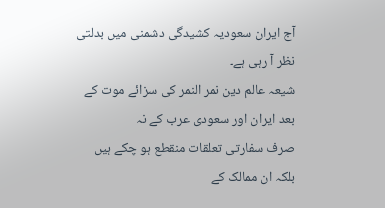آج ایران سعودیہ کشیدگی دشمنی میں بدلتی نظر آ رہی ہے۔
شیعہ عالم دین نمر النمر کی سزائے موت کے بعد ایران اور سعودی عرب کے نہ
صرف سفارتی تعلقات منقطع ہو چکے ہیں بلکہ ان ممالک کے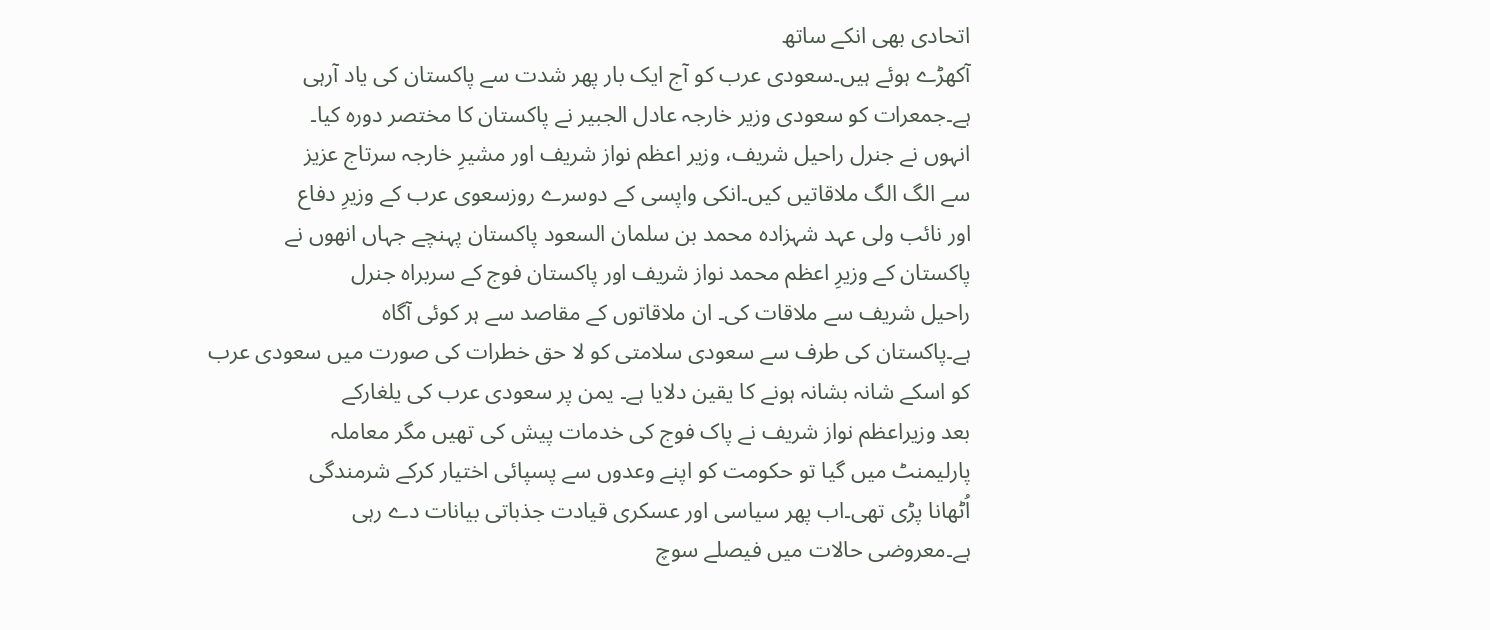اتحادی بھی انکے ساتھ
آکھڑے ہوئے ہیں۔سعودی عرب کو آج ایک بار پھر شدت سے پاکستان کی یاد آرہی
ہے۔جمعرات کو سعودی وزیر خارجہ عادل الجبیر نے پاکستان کا مختصر دورہ کیا۔
انہوں نے جنرل راحیل شریف، وزیر اعظم نواز شریف اور مشیرِ خارجہ سرتاج عزیز
سے الگ الگ ملاقاتیں کیں۔انکی واپسی کے دوسرے روزسعوی عرب کے وزیرِ دفاع
اور نائب ولی عہد شہزادہ محمد بن سلمان السعود پاکستان پہنچے جہاں انھوں نے
پاکستان کے وزیرِ اعظم محمد نواز شریف اور پاکستان فوج کے سربراہ جنرل
راحیل شریف سے ملاقات کی۔ ان ملاقاتوں کے مقاصد سے ہر کوئی آگاہ
ہے۔پاکستان کی طرف سے سعودی سلامتی کو لا حق خطرات کی صورت میں سعودی عرب
کو اسکے شانہ بشانہ ہونے کا یقین دلایا ہے۔ یمن پر سعودی عرب کی یلغارکے
بعد وزیراعظم نواز شریف نے پاک فوج کی خدمات پیش کی تھیں مگر معاملہ
پارلیمنٹ میں گیا تو حکومت کو اپنے وعدوں سے پسپائی اختیار کرکے شرمندگی
اُٹھانا پڑی تھی۔اب پھر سیاسی اور عسکری قیادت جذباتی بیانات دے رہی
ہے۔معروضی حالات میں فیصلے سوچ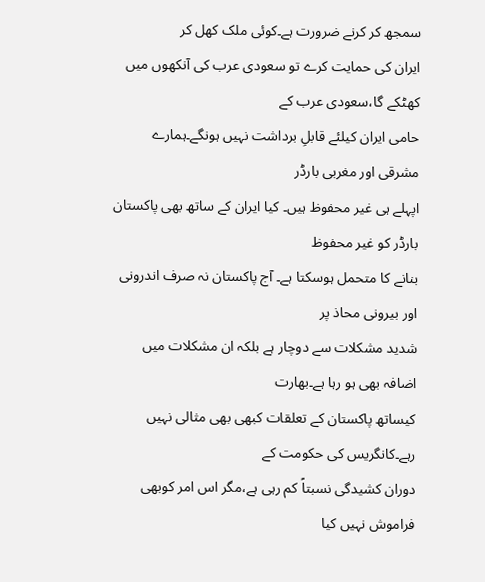سمجھ کر کرنے ضرورت ہے۔کوئی ملک کھل کر
ایران کی حمایت کرے تو سعودی عرب کی آنکھوں میں کھٹکے گا،سعودی عرب کے
حامی ایران کیلئے قابلِ برداشت نہیں ہونگے۔ہمارے مشرقی اور مغربی بارڈر
اپہلے ہی غیر محفوظ ہیں۔ کیا ایران کے ساتھ بھی پاکستان بارڈر کو غیر محفوظ
بنانے کا متحمل ہوسکتا ہے۔ آج پاکستان نہ صرف اندرونی اور بیرونی محاذ پر
شدید مشکلات سے دوچار ہے بلکہ ان مشکلات میں اضافہ بھی ہو رہا ہے۔بھارت
کیساتھ پاکستان کے تعلقات کبھی بھی مثالی نہیں رہے۔کانگریس کی حکومت کے
دوران کشیدگی نسبتاً کم رہی ہے،مگر اس امر کوبھی فراموش نہیں کیا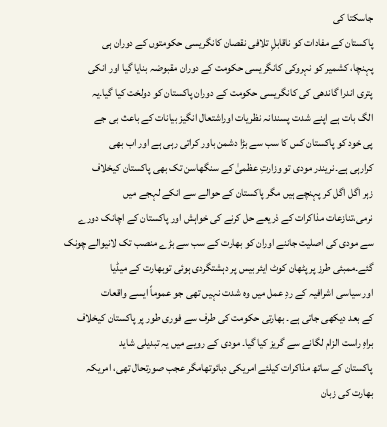جاسکتا کی
پاکستان کے مفادات کو ناقابلِ تلافی نقصان کانگریسی حکومتوں کے دوران ہی
پہنچا، کشمیر کو نہروکی کانگریسی حکومت کے دوران مقبوضہ بنایا گیا اور انکی
پتری اندرا گاندھی کی کانگریسی حکومت کے دوران پاکستان کو دولخت کیا گیا۔یہ
الگ بات ہے اپنے شدت پسندانہ نظریات اوراشتعال انگیز بیانات کے باعث بی جے
پی خود کو پاکستان کس کا سب سے بڑا دشمن باور کراتی رہی ہے اور اب بھی
کرارہی ہے۔نریندر مودی تو وزارتِ عظمیٰ کے سنگھاسن تک بھی پاکستان کیخلاف
زہر اگل اگل کر پہنچے ہیں مگر پاکستان کے حوالے سے انکے لہجے میں
نرمی،تنازعات مذاکرات کے ذریعے حل کرنے کی خواہش اور پاکستان کے اچانک دورے
سے مودی کی اصلیت جاننے اوران کو بھارت کے سب سے بڑے منصب تک لانیوالے چونک
گئے۔ممبئی طرز پر پٹھان کوٹ ایئر بیس پر دہشتگردی ہوئی توبھارت کے میڈیا
اور سیاسی اشرافیہ کے ردِ عمل میں وہ شدت نہیں تھی جو عموماً ایسے واقعات
کے بعد دیکھی جاتی ہے۔ بھارتی حکومت کی طرف سے فوری طور پر پاکستان کیخلاف
براہِ راست الزام لگانے سے گریز کیا گیا۔ مودی کے رویے میں یہ تبدیلی شاید
پاکستان کے ساتھ مذاکرات کیلئے امریکی دبائوتھامگر عجب صورتحال تھی، امریکہ
بھارت کی زبان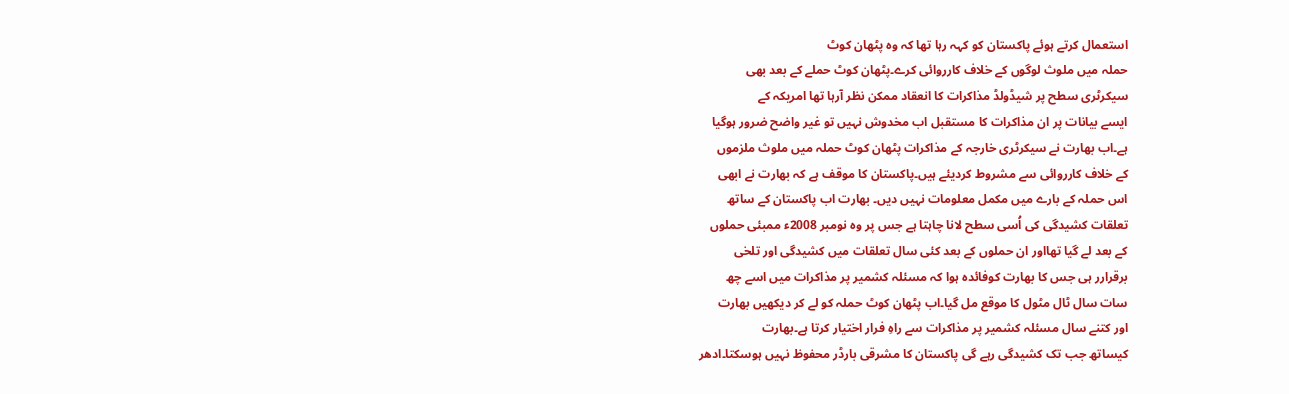استعمال کرتے ہوئے پاکستان کو کہہ رہا تھا کہ وہ پٹھان کوٹ
حملہ میں ملوث لوگوں کے خلاف کارروائی کرے۔پٹھان کوٹ حملے کے بعد بھی
سیکرٹری سطح پر شیڈولڈ مذاکرات کا انعقاد ممکن نظر آرہا تھا امریکہ کے
ایسے بیانات پر ان مذاکرات کا مستقبل اب مخدوش نہیں تو غیر واضح ضرور ہوگیا
ہے۔اب بھارت نے سیکرٹری خارجہ کے مذاکرات پٹھان کوٹ حملہ میں ملوث ملزموں
کے خلاف کارروائی سے مشروط کردیئے ہیں۔پاکستان کا موقف ہے کہ بھارت نے ابھی
اس حملہ کے بارے میں مکمل معلومات نہیں دیں۔ بھارت اب پاکستان کے ساتھ
تعلقات کشیدگی کی اُسی سطح لانا چاہتا ہے جس پر وہ نومبر 2008ء ممبئی حملوں
کے بعد لے گیا تھااور ان حملوں کے بعد کئی سال تعلقات میں کشیدگی اور تلخی
برقرارر ہی جس کا بھارت کوفائدہ ہوا کہ مسئلہ کشمیر پر مذاکرات میں اسے چھ
سات سال ٹال مٹول کا موقع مل گیا۔اب پٹھان کوٹ حملہ کو لے کر دیکھیں بھارت
اور کتنے سال مسئلہ کشمیر پر مذاکرات سے راہِ فرار اختیار کرتا ہے۔بھارت
کیساتھ جب تک کشیدگی رہے گی پاکستان کا مشرقی بارڈر محفوظ نہیں ہوسکتا۔ادھر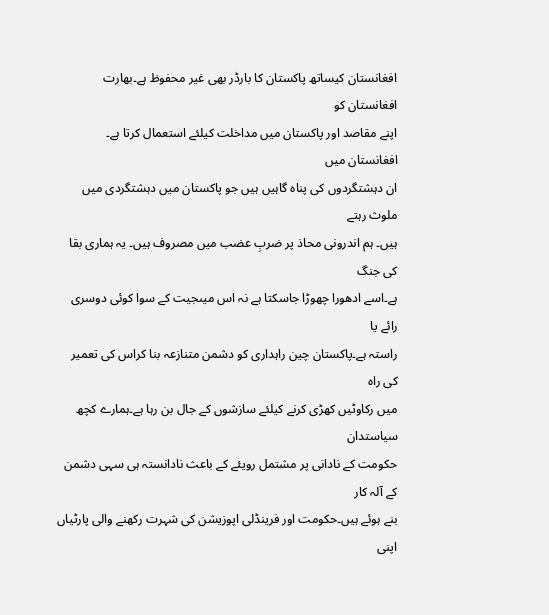افغانستان کیساتھ پاکستان کا بارڈر بھی غیر محفوظ ہے۔بھارت افغانستان کو
اپنے مقاصد اور پاکستان میں مداخلت کیلئے استعمال کرتا ہے۔ افغانستان میں
ان دہشتگردوں کی پناہ گاہیں ہیں جو پاکستان میں دہشتگردی میں ملوث رہتے
ہیں۔ ہم اندرونی محاذ پر ضربِ عضب میں مصروف ہیں۔ یہ ہماری بقا کی جنگ
ہے۔اسے ادھورا چھوڑا جاسکتا ہے نہ اس میںجیت کے سوا کوئی دوسری رائے یا
راستہ ہے۔پاکستان چین راہداری کو دشمن متنازعہ بنا کراس کی تعمیر کی راہ
میں رکاوٹیں کھڑی کرنے کیلئے سازشوں کے جال بن رہا ہے۔ہمارے کچھ سیاستدان
حکومت کے نادانی پر مشتمل رویئے کے باعث نادانستہ ہی سہی دشمن کے آلہ کار
بنے ہوئے ہیں۔حکومت اور فرینڈلی اپوزیشن کی شہرت رکھنے والی پارٹیاں اپنی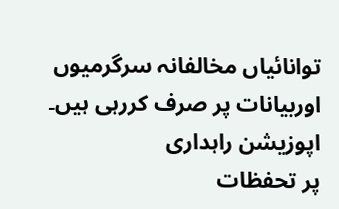توانائیاں مخالفانہ سرگرمیوں اوربیانات پر صرف کررہی ہیں۔ اپوزیشن راہداری
پر تحفظات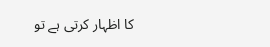کا اظہار کرتی ہے تو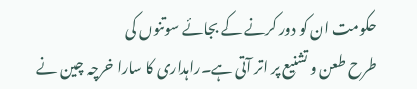حکومت ان کو دور کرنے کے بجائے سوتنوں کی
طرح طعن و تشنیع پر اتر آتی ہے۔راہداری کا سارا خرچہ چین نے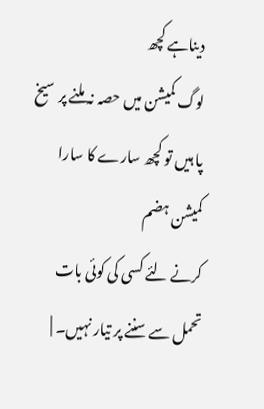دیناہے کچھ
لوگ کمیشن میں حصہ نہ ملنے پر سیخ پا ہیں تو کچھ سارے کا سارا کمیشن ہضم
کرنے لئے کسی کی کوئی بات تحمل سے سننے پر تیار نہیں۔ |